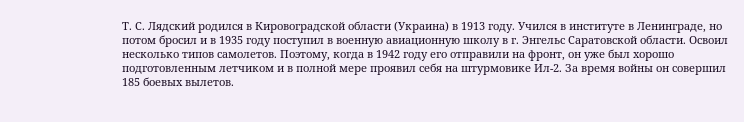Т. С. Лядский родился в Кировоградской области (Украина) в 1913 году. Учился в институте в Ленинграде, но потом бросил и в 1935 году поступил в военную авиационную школу в г. Энгельс Саратовской области. Освоил несколько типов самолетов. Поэтому, когда в 1942 году его отправили на фронт, он уже был хорошо подготовленным летчиком и в полной мере проявил себя на штурмовике Ил-2. За время войны он совершил 185 боевых вылетов.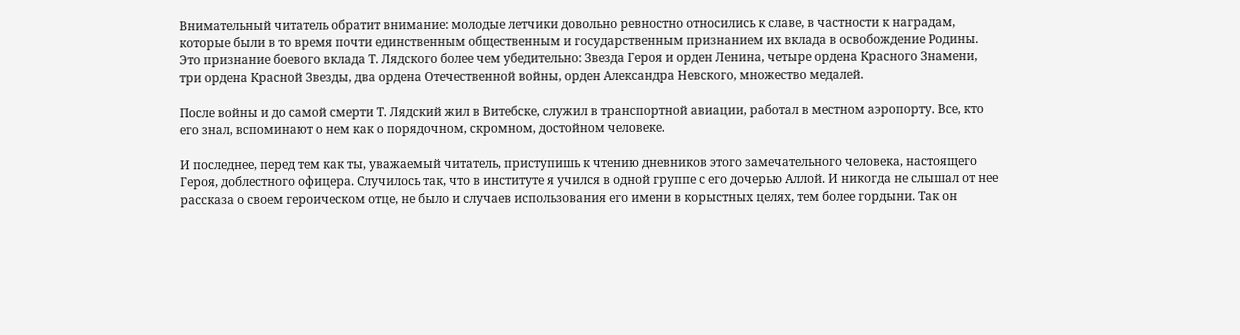Внимательный читатель обратит внимание: молодые летчики довольно ревностно относились к славе, в частности к наградам, которые были в то время почти единственным общественным и государственным признанием их вклада в освобождение Родины. Это признание боевого вклада Т. Лядского более чем убедительно: Звезда Героя и орден Ленина, четыре ордена Красного Знамени, три ордена Красной Звезды, два ордена Отечественной войны, орден Александра Невского, множество медалей.

После войны и до самой смерти Т. Лядский жил в Витебске, служил в транспортной авиации, работал в местном аэропорту. Все, кто его знал, вспоминают о нем как о порядочном, скромном, достойном человеке.

И последнее, перед тем как ты, уважаемый читатель, приступишь к чтению дневников этого замечательного человека, настоящего Героя, доблестного офицера. Случилось так, что в институте я учился в одной группе с его дочерью Аллой. И никогда не слышал от нее рассказа о своем героическом отце, не было и случаев использования его имени в корыстных целях, тем более гордыни. Так он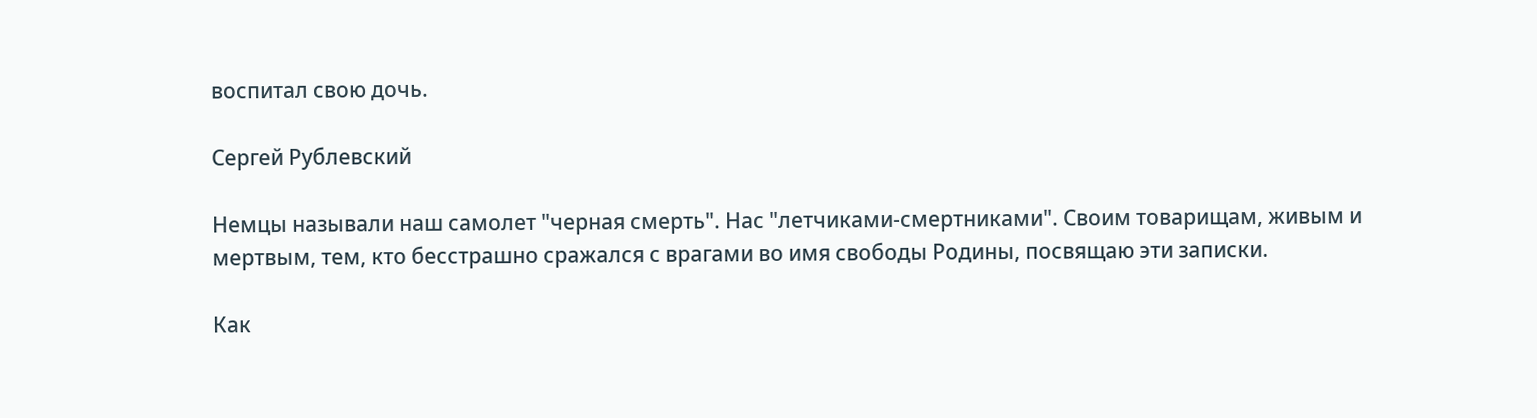воспитал свою дочь.

Сергей Рублевский

Немцы называли наш самолет "черная смерть". Нас "летчиками-смертниками". Своим товарищам, живым и мертвым, тем, кто бесстрашно сражался с врагами во имя свободы Родины, посвящаю эти записки.

Как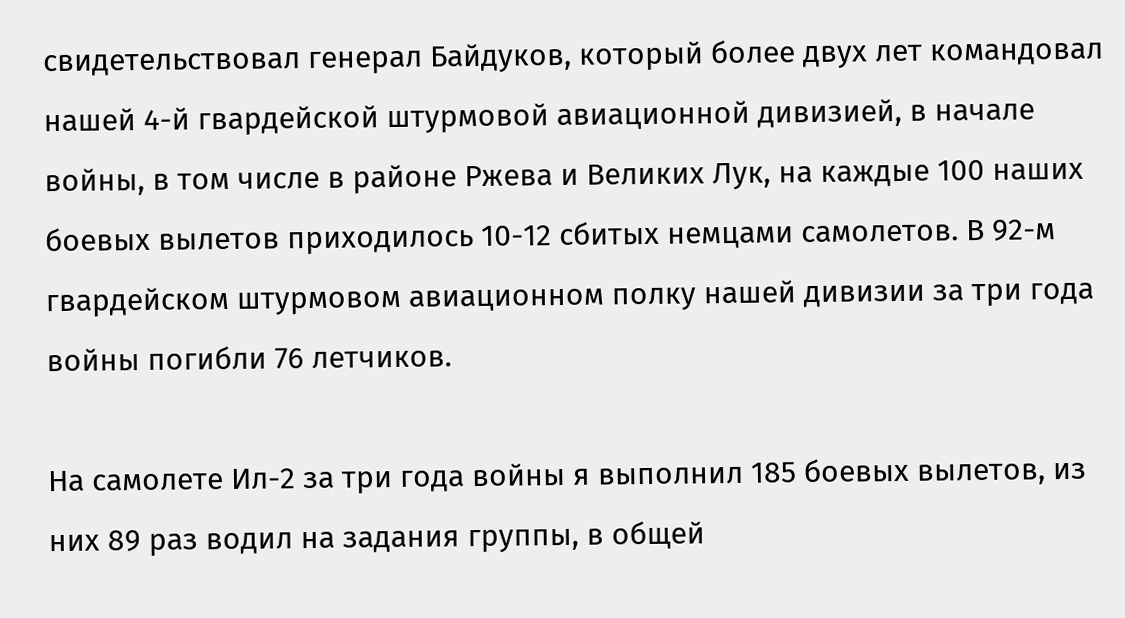свидетельствовал генерал Байдуков, который более двух лет командовал нашей 4-й гвардейской штурмовой авиационной дивизией, в начале войны, в том числе в районе Ржева и Великих Лук, на каждые 100 наших боевых вылетов приходилось 10-12 сбитых немцами самолетов. В 92-м гвардейском штурмовом авиационном полку нашей дивизии за три года войны погибли 76 летчиков.

На самолете Ил-2 за три года войны я выполнил 185 боевых вылетов, из них 89 раз водил на задания группы, в общей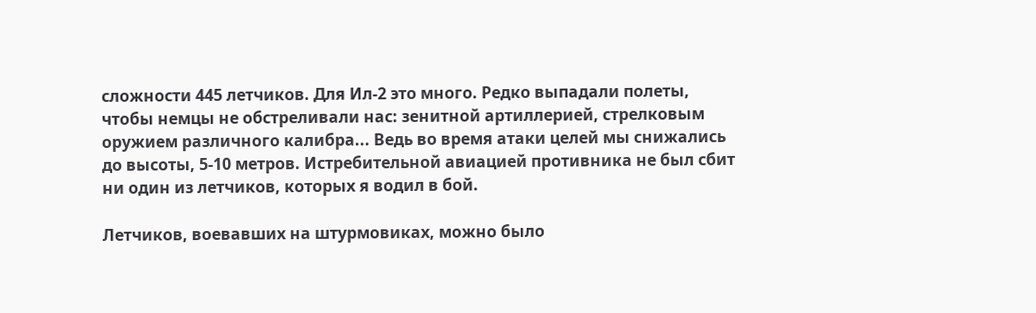сложности 445 летчиков. Для Ил-2 это много. Редко выпадали полеты, чтобы немцы не обстреливали нас: зенитной артиллерией, стрелковым оружием различного калибра... Ведь во время атаки целей мы снижались до высоты, 5-10 метров. Истребительной авиацией противника не был сбит ни один из летчиков, которых я водил в бой.

Летчиков, воевавших на штурмовиках, можно было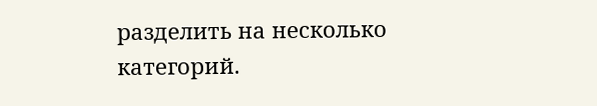разделить на несколько категорий.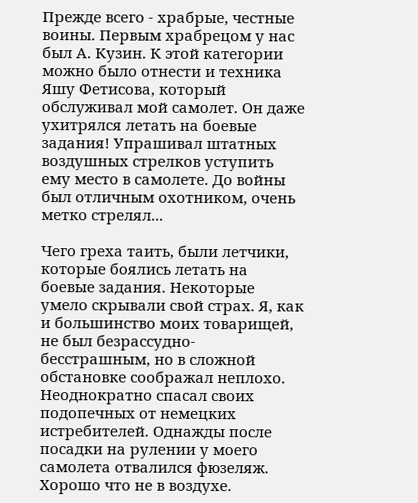Прежде всего - храбрые, честные воины. Первым храбрецом у нас был А. Кузин. К этой категории можно было отнести и техника Яшу Фетисова, который обслуживал мой самолет. Он даже ухитрялся летать на боевые задания! Упрашивал штатных воздушных стрелков уступить ему место в самолете. До войны был отличным охотником, очень метко стрелял...

Чего греха таить, были летчики, которые боялись летать на боевые задания. Некоторые умело скрывали свой страх. Я, как и большинство моих товарищей, не был безрассудно-бесстрашным, но в сложной обстановке соображал неплохо. Неоднократно спасал своих подопечных от немецких истребителей. Однажды после посадки на рулении у моего самолета отвалился фюзеляж. Хорошо что не в воздухе.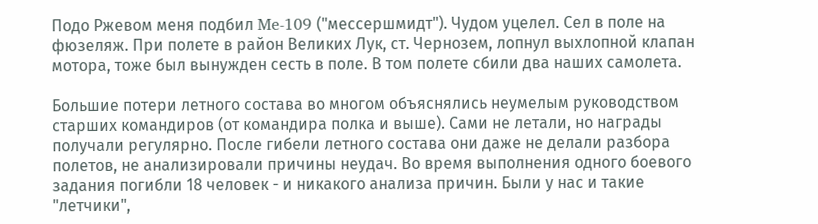Подо Ржевом меня подбил Me-109 ("мессершмидт"). Чудом уцелел. Сел в поле на фюзеляж. При полете в район Великих Лук, ст. Чернозем, лопнул выхлопной клапан мотора, тоже был вынужден сесть в поле. В том полете сбили два наших самолета.

Большие потери летного состава во многом объяснялись неумелым руководством старших командиров (от командира полка и выше). Сами не летали, но награды получали регулярно. После гибели летного состава они даже не делали разбора полетов, не анализировали причины неудач. Во время выполнения одного боевого задания погибли 18 человек - и никакого анализа причин. Были у нас и такие "летчики",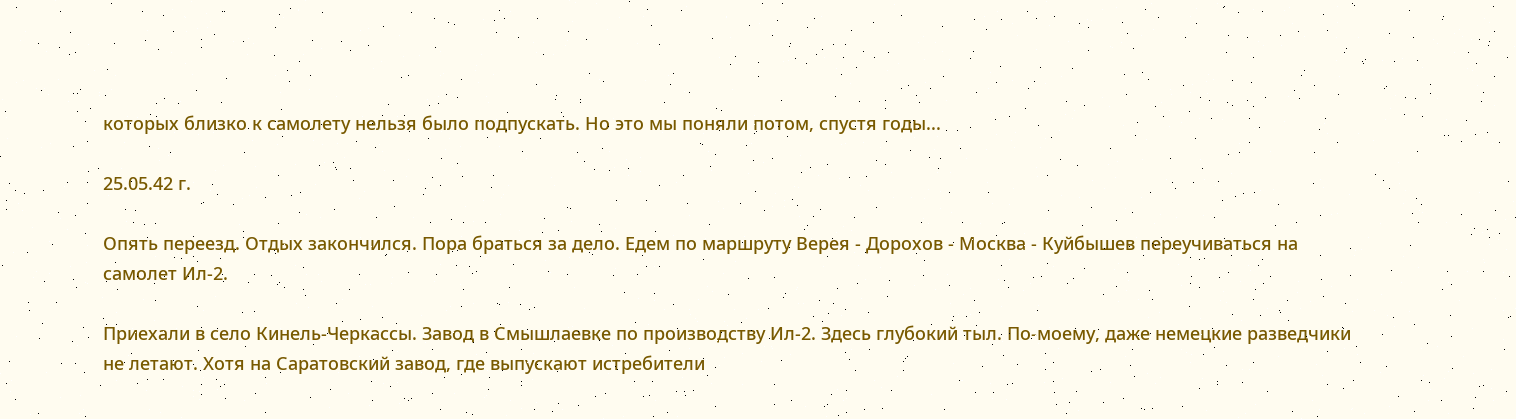которых близко к самолету нельзя было подпускать. Но это мы поняли потом, спустя годы...

25.05.42 г.

Опять переезд. Отдых закончился. Пора браться за дело. Едем по маршруту Верея - Дорохов - Москва - Куйбышев переучиваться на самолет Ил-2.

Приехали в село Кинель-Черкассы. Завод в Смышлаевке по производству Ил-2. Здесь глубокий тыл. По-моему, даже немецкие разведчики не летают. Хотя на Саратовский завод, где выпускают истребители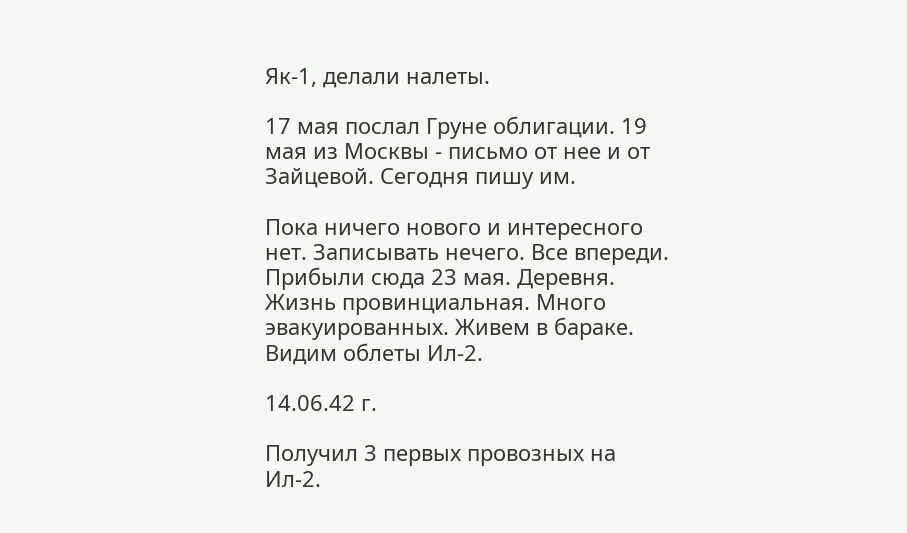Як-1, делали налеты.

17 мая послал Груне облигации. 19 мая из Москвы - письмо от нее и от Зайцевой. Сегодня пишу им.

Пока ничего нового и интересного нет. Записывать нечего. Все впереди. Прибыли сюда 23 мая. Деревня. Жизнь провинциальная. Много эвакуированных. Живем в бараке. Видим облеты Ил-2.

14.06.42 г.

Получил 3 первых провозных на Ил-2.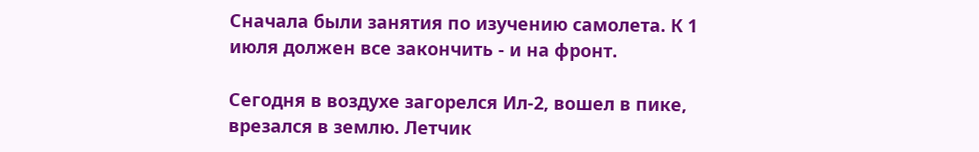Сначала были занятия по изучению самолета. К 1 июля должен все закончить - и на фронт.

Сегодня в воздухе загорелся Ил-2, вошел в пике, врезался в землю. Летчик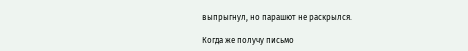выпрыгнул, но парашют не раскрылся.

Когда же получу письмо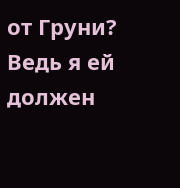от Груни? Ведь я ей должен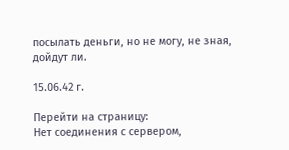посылать деньги, но не могу, не зная, дойдут ли.

15.06.42 г.

Перейти на страницу:
Нет соединения с сервером,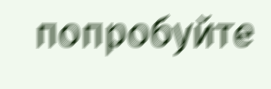попробуйте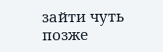зайти чуть позже